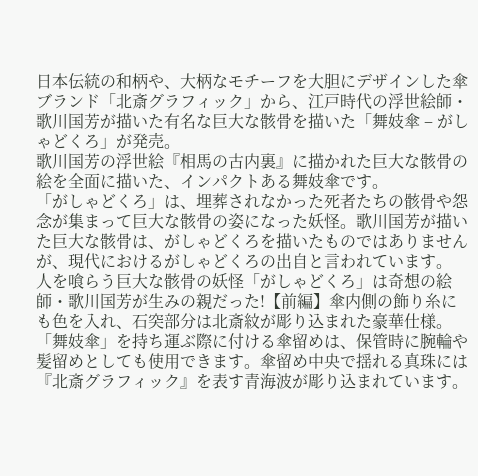日本伝統の和柄や、大柄なモチーフを大胆にデザインした傘ブランド「北斎グラフィック」から、江戸時代の浮世絵師・歌川国芳が描いた有名な巨大な骸骨を描いた「舞妓傘 – がしゃどくろ」が発売。
歌川国芳の浮世絵『相馬の古内裏』に描かれた巨大な骸骨の絵を全面に描いた、インパクトある舞妓傘です。
「がしゃどくろ」は、埋葬されなかった死者たちの骸骨や怨念が集まって巨大な骸骨の姿になった妖怪。歌川国芳が描いた巨大な骸骨は、がしゃどくろを描いたものではありませんが、現代におけるがしゃどくろの出自と言われています。
人を喰らう巨大な骸骨の妖怪「がしゃどくろ」は奇想の絵師・歌川国芳が生みの親だった!【前編】傘内側の飾り糸にも色を入れ、石突部分は北斎紋が彫り込まれた豪華仕様。「舞妓傘」を持ち運ぶ際に付ける傘留めは、保管時に腕輪や髪留めとしても使用できます。傘留め中央で揺れる真珠には『北斎グラフィック』を表す青海波が彫り込まれています。